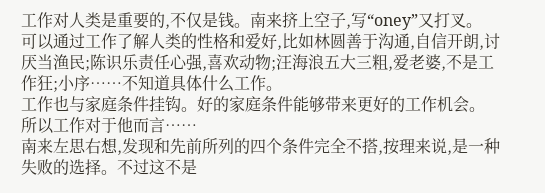工作对人类是重要的,不仅是钱。南来挤上空子,写“oney”又打叉。
可以通过工作了解人类的性格和爱好,比如林圆善于沟通,自信开朗,讨厌当渔民;陈识乐责任心强,喜欢动物;汪海浪五大三粗,爱老婆,不是工作狂;小序……不知道具体什么工作。
工作也与家庭条件挂钩。好的家庭条件能够带来更好的工作机会。
所以工作对于他而言……
南来左思右想,发现和先前所列的四个条件完全不搭,按理来说,是一种失败的选择。不过这不是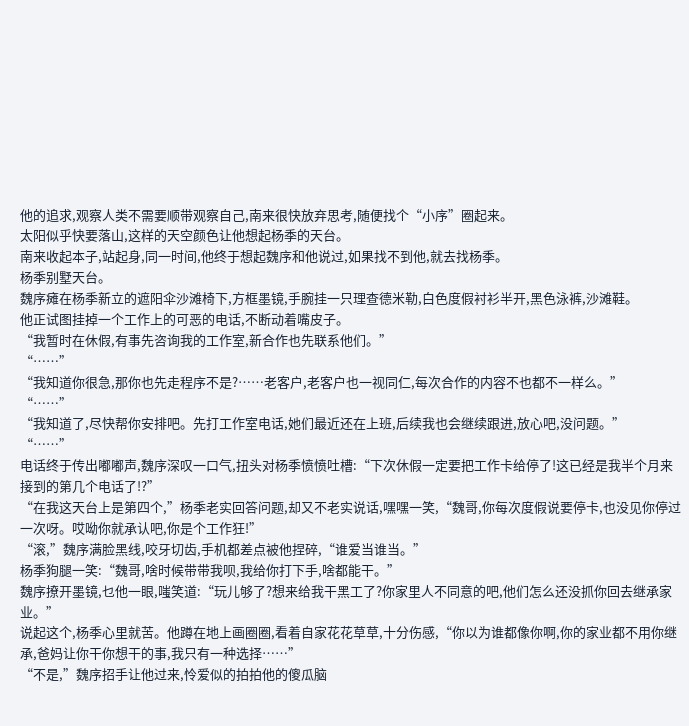他的追求,观察人类不需要顺带观察自己,南来很快放弃思考,随便找个“小序”圈起来。
太阳似乎快要落山,这样的天空颜色让他想起杨季的天台。
南来收起本子,站起身,同一时间,他终于想起魏序和他说过,如果找不到他,就去找杨季。
杨季别墅天台。
魏序瘫在杨季新立的遮阳伞沙滩椅下,方框墨镜,手腕挂一只理查德米勒,白色度假衬衫半开,黑色泳裤,沙滩鞋。
他正试图挂掉一个工作上的可恶的电话,不断动着嘴皮子。
“我暂时在休假,有事先咨询我的工作室,新合作也先联系他们。”
“……”
“我知道你很急,那你也先走程序不是?……老客户,老客户也一视同仁,每次合作的内容不也都不一样么。”
“……”
“我知道了,尽快帮你安排吧。先打工作室电话,她们最近还在上班,后续我也会继续跟进,放心吧,没问题。”
“……”
电话终于传出嘟嘟声,魏序深叹一口气,扭头对杨季愤愤吐槽:“下次休假一定要把工作卡给停了!这已经是我半个月来接到的第几个电话了!?”
“在我这天台上是第四个,”杨季老实回答问题,却又不老实说话,嘿嘿一笑,“魏哥,你每次度假说要停卡,也没见你停过一次呀。哎呦你就承认吧,你是个工作狂!”
“滚,”魏序满脸黑线,咬牙切齿,手机都差点被他捏碎,“谁爱当谁当。”
杨季狗腿一笑:“魏哥,啥时候带带我呗,我给你打下手,啥都能干。”
魏序撩开墨镜,乜他一眼,嗤笑道:“玩儿够了?想来给我干黑工了?你家里人不同意的吧,他们怎么还没抓你回去继承家业。”
说起这个,杨季心里就苦。他蹲在地上画圈圈,看着自家花花草草,十分伤感,“你以为谁都像你啊,你的家业都不用你继承,爸妈让你干你想干的事,我只有一种选择……”
“不是,”魏序招手让他过来,怜爱似的拍拍他的傻瓜脑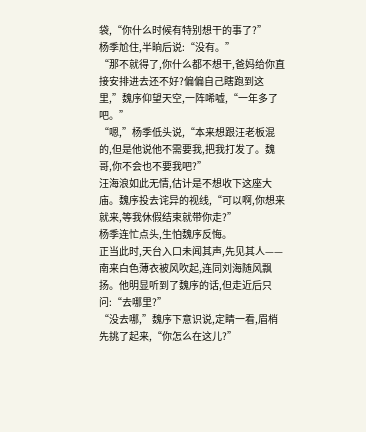袋,“你什么时候有特别想干的事了?”
杨季尬住,半晌后说:“没有。”
“那不就得了,你什么都不想干,爸妈给你直接安排进去还不好?偏偏自己瞎跑到这里,”魏序仰望天空,一阵唏嘘,“一年多了吧。”
“嗯,”杨季低头说,“本来想跟汪老板混的,但是他说他不需要我,把我打发了。魏哥,你不会也不要我吧?”
汪海浪如此无情,估计是不想收下这座大庙。魏序投去诧异的视线,“可以啊,你想来就来,等我休假结束就带你走?”
杨季连忙点头,生怕魏序反悔。
正当此时,天台入口未闻其声,先见其人——南来白色薄衣被风吹起,连同刘海随风飘扬。他明显听到了魏序的话,但走近后只问:“去哪里?”
“没去哪,”魏序下意识说,定睛一看,眉梢先挑了起来,“你怎么在这儿?”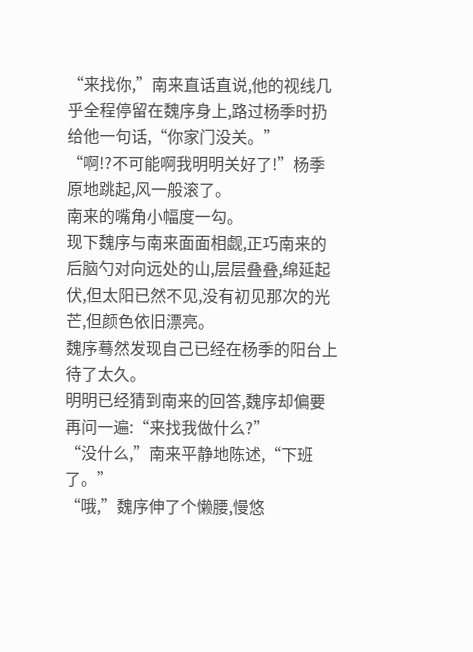“来找你,”南来直话直说,他的视线几乎全程停留在魏序身上,路过杨季时扔给他一句话,“你家门没关。”
“啊!?不可能啊我明明关好了!”杨季原地跳起,风一般滚了。
南来的嘴角小幅度一勾。
现下魏序与南来面面相觑,正巧南来的后脑勺对向远处的山,层层叠叠,绵延起伏,但太阳已然不见,没有初见那次的光芒,但颜色依旧漂亮。
魏序蓦然发现自己已经在杨季的阳台上待了太久。
明明已经猜到南来的回答,魏序却偏要再问一遍:“来找我做什么?”
“没什么,”南来平静地陈述,“下班了。”
“哦,”魏序伸了个懒腰,慢悠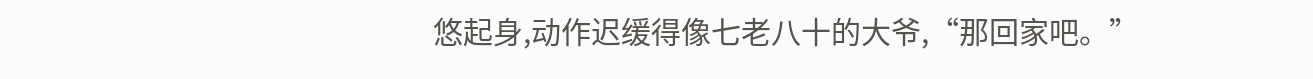悠起身,动作迟缓得像七老八十的大爷,“那回家吧。”